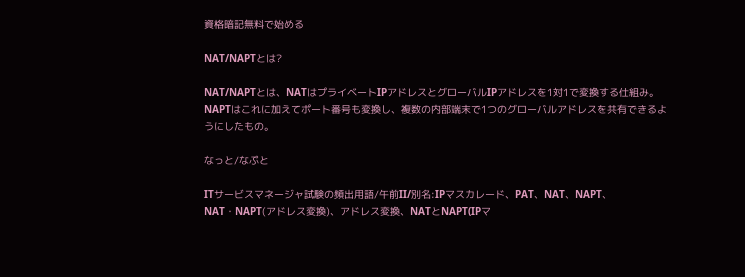資格暗記無料で始める

NAT/NAPTとは?

NAT/NAPTとは、NATはプライベートIPアドレスとグローバルIPアドレスを1対1で変換する仕組み。NAPTはこれに加えてポート番号も変換し、複数の内部端末で1つのグローバルアドレスを共有できるようにしたもの。

なっと/なぷと

ITサービスマネージャ試験の頻出用語/午前II/別名:IPマスカレード、PAT、NAT、NAPT、NAT・NAPT(アドレス変換)、アドレス変換、NATとNAPT(IPマ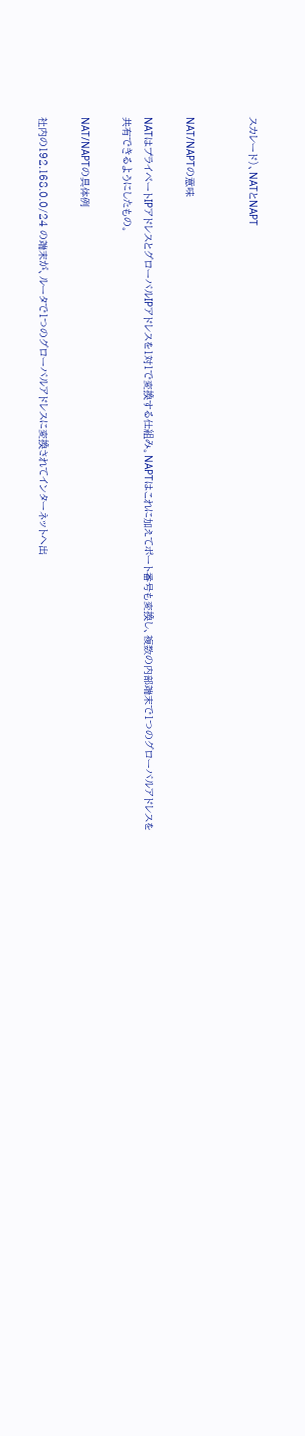スカレード)、NATとNAPT


NAT/NAPTの意味

NATはプライベートIPアドレスとグローバルIPアドレスを1対1で変換する仕組み。NAPTはこれに加えてポート番号も変換し、複数の内部端末で1つのグローバルアドレスを共有できるようにしたもの。

NAT/NAPTの具体例

社内の192.168.0.0/24 の端末が、ルータで1つのグローバルアドレスに変換されてインターネットへ出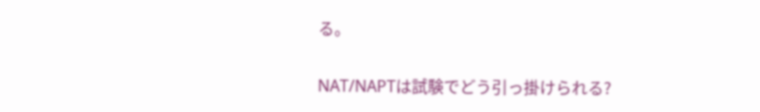る。

NAT/NAPTは試験でどう引っ掛けられる?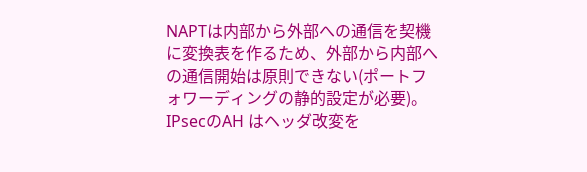NAPTは内部から外部への通信を契機に変換表を作るため、外部から内部への通信開始は原則できない(ポートフォワーディングの静的設定が必要)。IPsecのAH はヘッダ改変を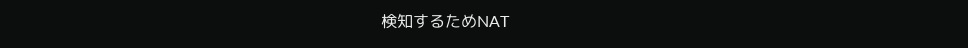検知するためNAT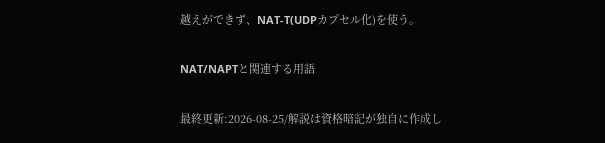越えができず、NAT-T(UDPカプセル化)を使う。

NAT/NAPTと関連する用語

最終更新:2026-08-25/解説は資格暗記が独自に作成し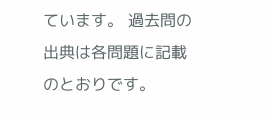ています。 過去問の出典は各問題に記載のとおりです。